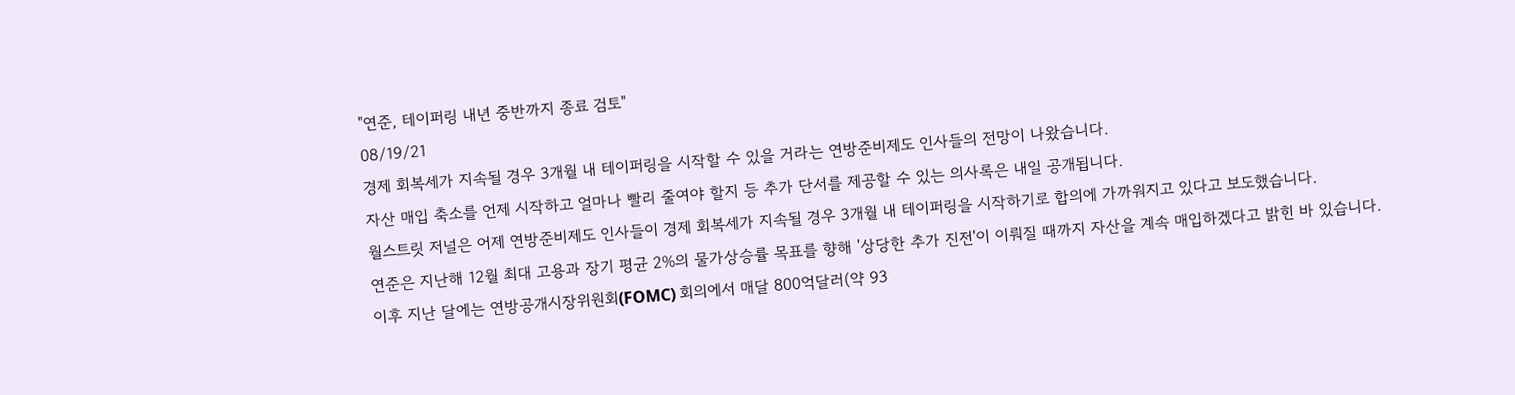"연준, 테이퍼링 내년 중반까지 종료 검토"
08/19/21
경제 회복세가 지속될 경우 3개월 내 테이퍼링을 시작할 수 있을 거라는 연방준비제도 인사들의 전망이 나왔습니다.
자산 매입 축소를 언제 시작하고 얼마나 빨리 줄여야 할지 등 추가 단서를 제공할 수 있는 의사록은 내일 공개됩니다.
월스트릿 저널은 어제 연방준비제도 인사들이 경제 회복세가 지속될 경우 3개월 내 테이퍼링을 시작하기로 합의에 가까워지고 있다고 보도했습니다.
연준은 지난해 12월 최대 고용과 장기 평균 2%의 물가상승률 목표를 향해 '상당한 추가 진전'이 이뤄질 때까지 자산을 계속 매입하겠다고 밝힌 바 있습니다.
이후 지난 달에는 연방공개시장위원회(FOMC) 회의에서 매달 800억달러(약 93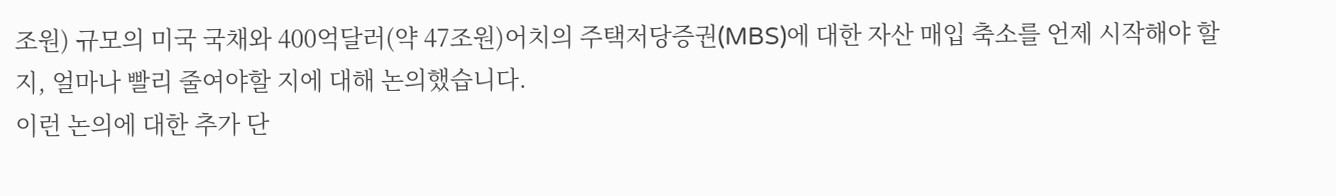조원) 규모의 미국 국채와 400억달러(약 47조원)어치의 주택저당증권(MBS)에 대한 자산 매입 축소를 언제 시작해야 할지, 얼마나 빨리 줄여야할 지에 대해 논의했습니다.
이런 논의에 대한 추가 단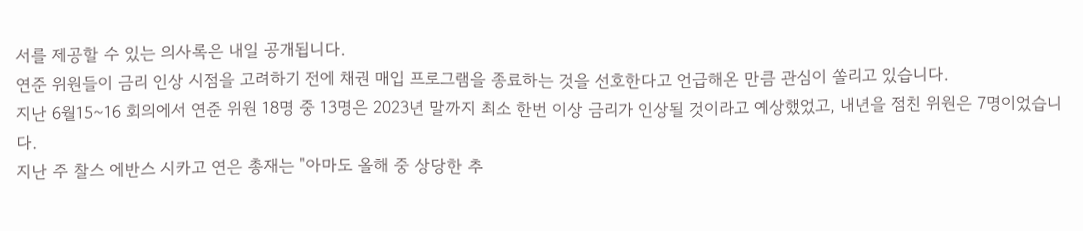서를 제공할 수 있는 의사록은 내일 공개됩니다.
연준 위원들이 금리 인상 시점을 고려하기 전에 채권 매입 프로그램을 종료하는 것을 선호한다고 언급해온 만큼 관심이 쏠리고 있습니다.
지난 6월15~16 회의에서 연준 위원 18명 중 13명은 2023년 말까지 최소 한번 이상 금리가 인상될 것이라고 예상했었고, 내년을 점친 위원은 7명이었습니다.
지난 주 찰스 에반스 시카고 연은 총재는 "아마도 올해 중 상당한 추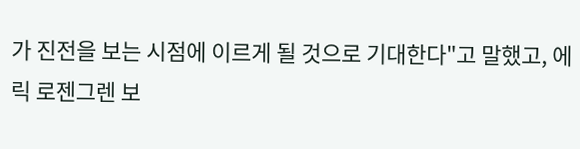가 진전을 보는 시점에 이르게 될 것으로 기대한다"고 말했고, 에릭 로젠그렌 보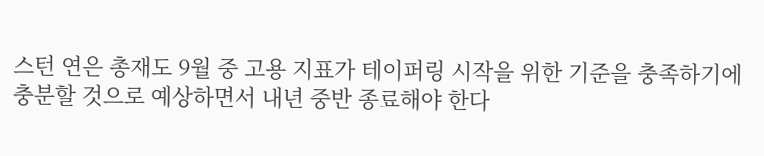스턴 연은 총재도 9월 중 고용 지표가 테이퍼링 시작을 위한 기준을 충족하기에 충분할 것으로 예상하면서 내년 중반 종료해야 한다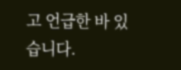고 언급한 바 있습니다.